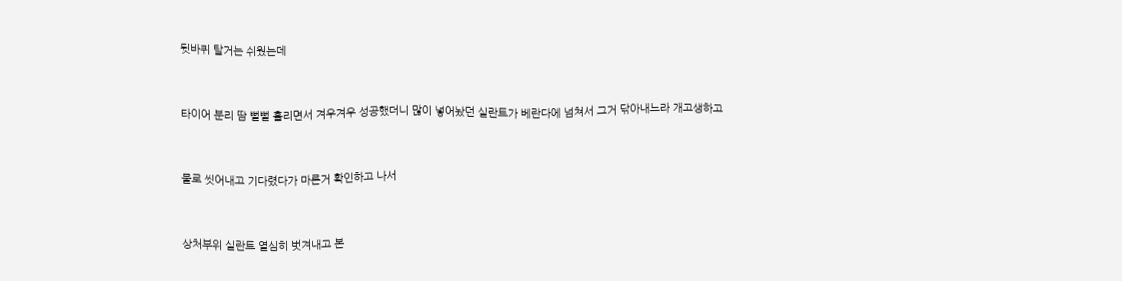뒷바퀴 탈거는 쉬웠는데


타이어 분리 땀 뻘뻘 흘리면서 겨우겨우 성공했더니 많이 넣어놨던 실란트가 베란다에 넘쳐서 그거 닦아내느라 개고생하고


물로 씻어내고 기다렸다가 마른거 확인하고 나서


상처부위 실란트 열심히 벗겨내고 본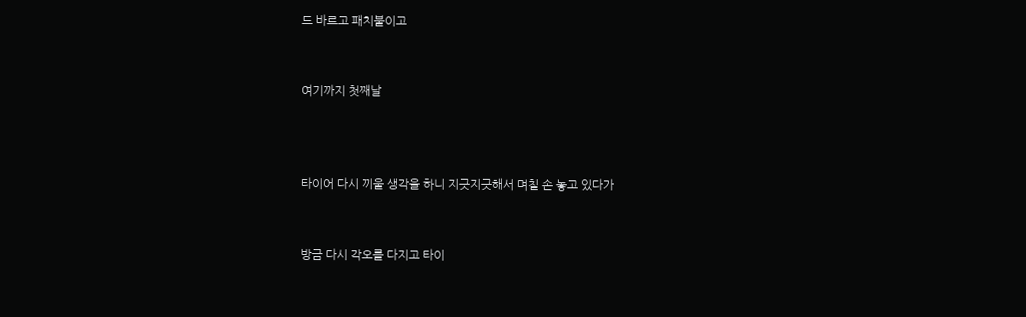드 바르고 패치붙이고


여기까지 첫째날



타이어 다시 끼울 생각을 하니 지긋지긋해서 며칠 손 놓고 있다가


방금 다시 각오를 다지고 타이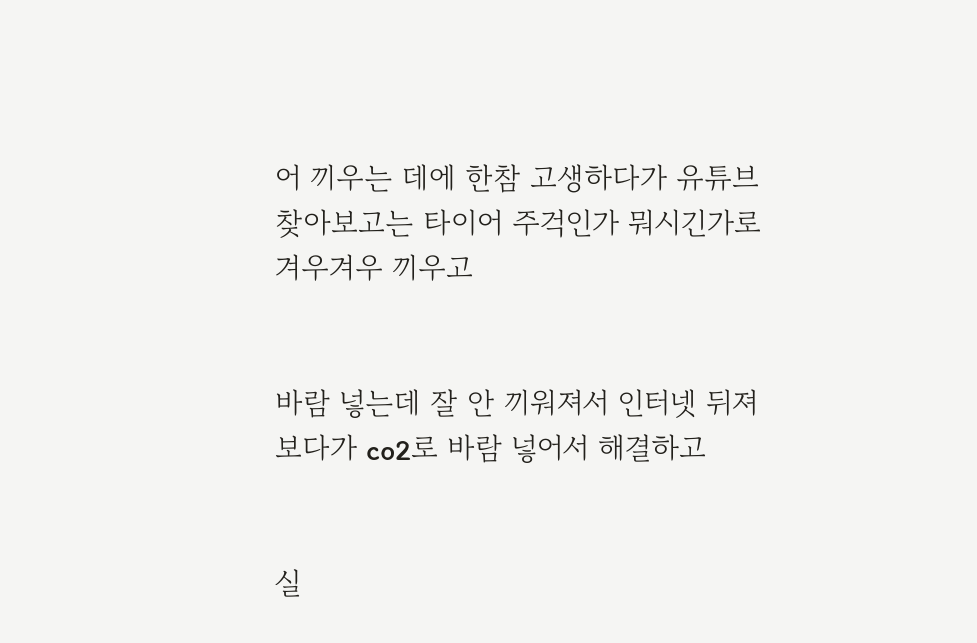어 끼우는 데에 한참 고생하다가 유튜브 찾아보고는 타이어 주걱인가 뭐시긴가로 겨우겨우 끼우고


바람 넣는데 잘 안 끼워져서 인터넷 뒤져보다가 co2로 바람 넣어서 해결하고


실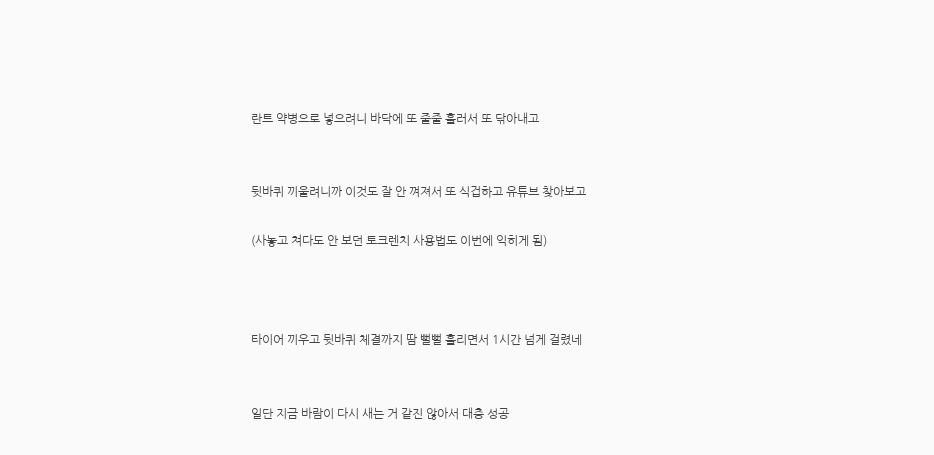란트 약병으로 넣으려니 바닥에 또 줄줄 흘러서 또 닦아내고


뒷바퀴 끼울려니까 이것도 잘 안 껴져서 또 식겁하고 유튜브 찾아보고

(사놓고 쳐다도 안 보던 토크렌치 사용법도 이번에 익히게 됨)



타이어 끼우고 뒷바퀴 체결까지 땀 뻘뻘 흘리면서 1시간 넘게 걸렸네


일단 지금 바람이 다시 새는 거 같진 않아서 대충 성공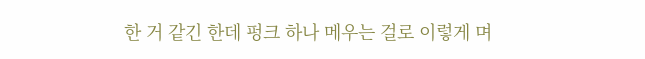한 거 같긴 한데 펑크 하나 메우는 걸로 이렇게 며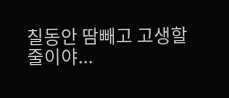칠동안 땀빼고 고생할 줄이야...